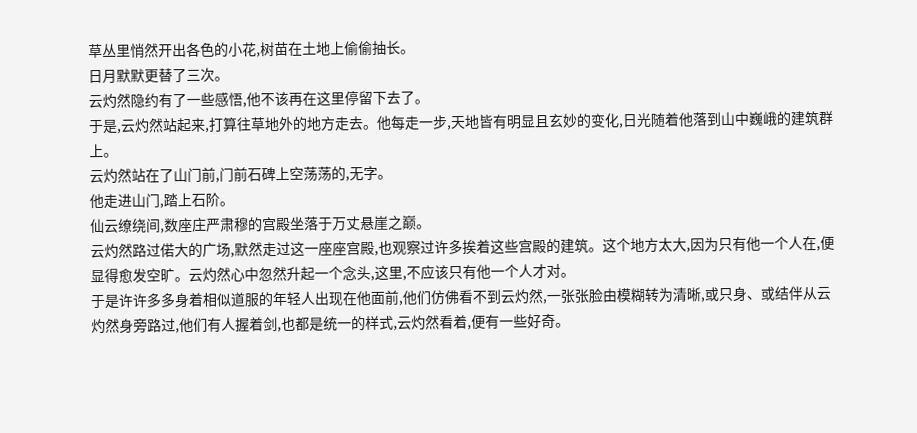草丛里悄然开出各色的小花,树苗在土地上偷偷抽长。
日月默默更替了三次。
云灼然隐约有了一些感悟,他不该再在这里停留下去了。
于是,云灼然站起来,打算往草地外的地方走去。他每走一步,天地皆有明显且玄妙的变化,日光随着他落到山中巍峨的建筑群上。
云灼然站在了山门前,门前石碑上空荡荡的,无字。
他走进山门,踏上石阶。
仙云缭绕间,数座庄严肃穆的宫殿坐落于万丈悬崖之巅。
云灼然路过偌大的广场,默然走过这一座座宫殿,也观察过许多挨着这些宫殿的建筑。这个地方太大,因为只有他一个人在,便显得愈发空旷。云灼然心中忽然升起一个念头,这里,不应该只有他一个人才对。
于是许许多多身着相似道服的年轻人出现在他面前,他们仿佛看不到云灼然,一张张脸由模糊转为清晰,或只身、或结伴从云灼然身旁路过,他们有人握着剑,也都是统一的样式,云灼然看着,便有一些好奇。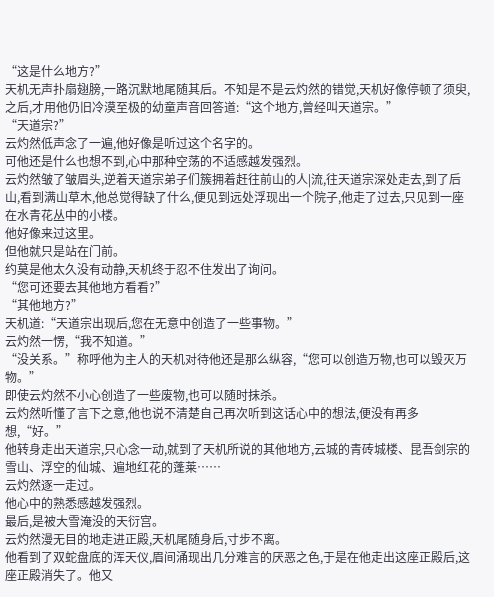“这是什么地方?”
天机无声扑扇翅膀,一路沉默地尾随其后。不知是不是云灼然的错觉,天机好像停顿了须臾,之后,才用他仍旧冷漠至极的幼童声音回答道:“这个地方,曾经叫天道宗。”
“天道宗?”
云灼然低声念了一遍,他好像是听过这个名字的。
可他还是什么也想不到,心中那种空荡的不适感越发强烈。
云灼然皱了皱眉头,逆着天道宗弟子们簇拥着赶往前山的人|流,往天道宗深处走去,到了后山,看到满山草木,他总觉得缺了什么,便见到远处浮现出一个院子,他走了过去,只见到一座在水青花丛中的小楼。
他好像来过这里。
但他就只是站在门前。
约莫是他太久没有动静,天机终于忍不住发出了询问。
“您可还要去其他地方看看?”
“其他地方?”
天机道:“天道宗出现后,您在无意中创造了一些事物。”
云灼然一愣,“我不知道。”
“没关系。”称呼他为主人的天机对待他还是那么纵容,“您可以创造万物,也可以毁灭万物。”
即使云灼然不小心创造了一些废物,也可以随时抹杀。
云灼然听懂了言下之意,他也说不清楚自己再次听到这话心中的想法,便没有再多想,“好。”
他转身走出天道宗,只心念一动,就到了天机所说的其他地方,云城的青砖城楼、昆吾剑宗的雪山、浮空的仙城、遍地红花的蓬莱……
云灼然逐一走过。
他心中的熟悉感越发强烈。
最后,是被大雪淹没的天衍宫。
云灼然漫无目的地走进正殿,天机尾随身后,寸步不离。
他看到了双蛇盘底的浑天仪,眉间涌现出几分难言的厌恶之色,于是在他走出这座正殿后,这座正殿消失了。他又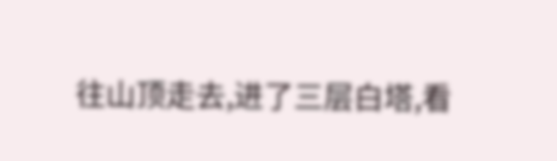往山顶走去,进了三层白塔,看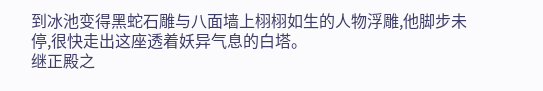到冰池变得黑蛇石雕与八面墙上栩栩如生的人物浮雕,他脚步未停,很快走出这座透着妖异气息的白塔。
继正殿之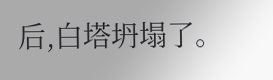后,白塔坍塌了。